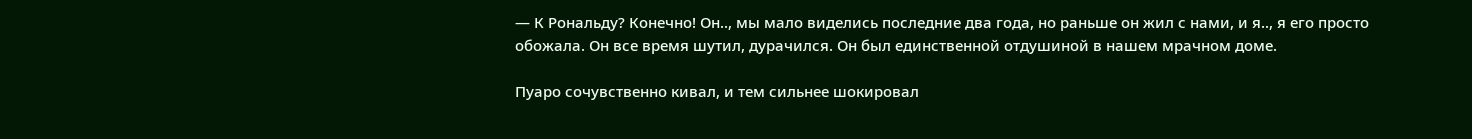— К Рональду? Конечно! Он.., мы мало виделись последние два года, но раньше он жил с нами, и я.., я его просто обожала. Он все время шутил, дурачился. Он был единственной отдушиной в нашем мрачном доме.

Пуаро сочувственно кивал, и тем сильнее шокировал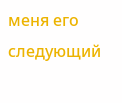меня его следующий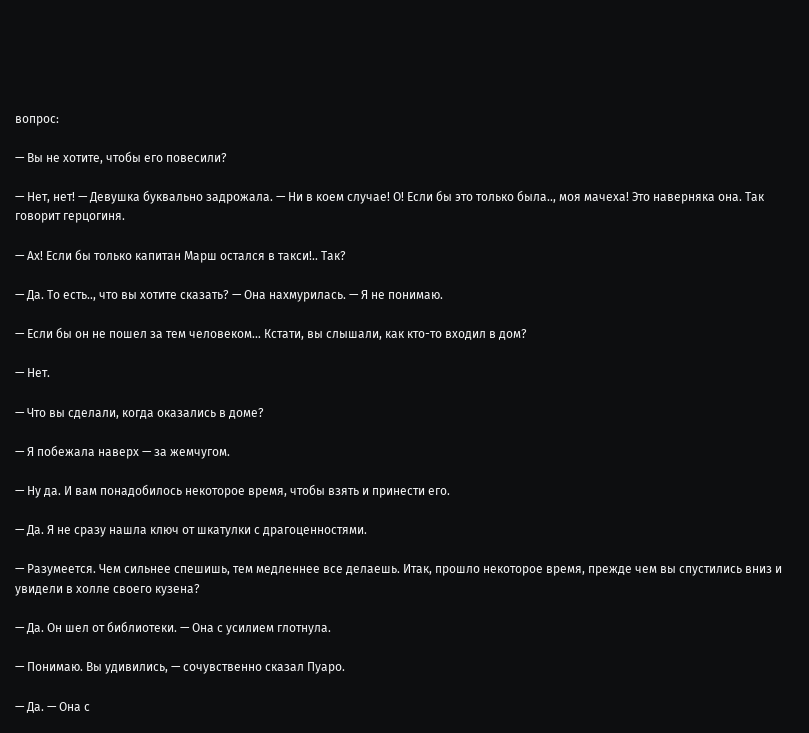вопрос:

— Вы не хотите, чтобы его повесили?

— Нет, нет! — Девушка буквально задрожала. — Ни в коем случае! О! Если бы это только была.., моя мачеха! Это наверняка она. Так говорит герцогиня.

— Ах! Если бы только капитан Марш остался в такси!.. Так?

— Да. То есть.., что вы хотите сказать? — Она нахмурилась. — Я не понимаю.

— Если бы он не пошел за тем человеком… Кстати, вы слышали, как кто-то входил в дом?

— Нет.

— Что вы сделали, когда оказались в доме?

— Я побежала наверх — за жемчугом.

— Ну да. И вам понадобилось некоторое время, чтобы взять и принести его.

— Да. Я не сразу нашла ключ от шкатулки с драгоценностями.

— Разумеется. Чем сильнее спешишь, тем медленнее все делаешь. Итак, прошло некоторое время, прежде чем вы спустились вниз и увидели в холле своего кузена?

— Да. Он шел от библиотеки. — Она с усилием глотнула.

— Понимаю. Вы удивились, — сочувственно сказал Пуаро.

— Да. — Она с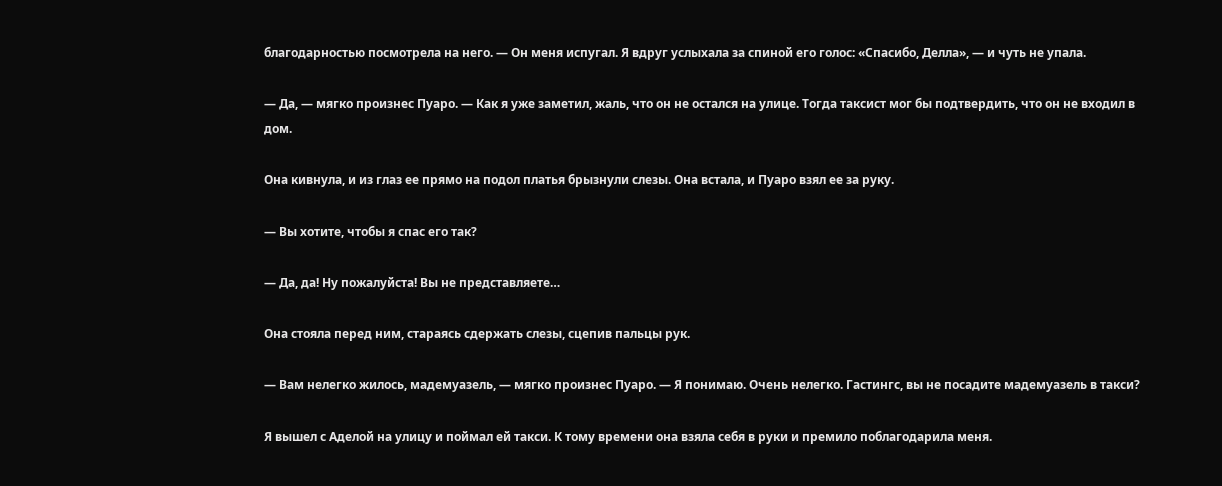благодарностью посмотрела на него. — Он меня испугал. Я вдруг услыхала за спиной его голос: «Спасибо, Делла», — и чуть не упала.

— Да, — мягко произнес Пуаро. — Как я уже заметил, жаль, что он не остался на улице. Тогда таксист мог бы подтвердить, что он не входил в дом.

Она кивнула, и из глаз ее прямо на подол платья брызнули слезы. Она встала, и Пуаро взял ее за руку.

— Вы хотите, чтобы я спас его так?

— Да, да! Ну пожалуйста! Вы не представляете…

Она стояла перед ним, стараясь сдержать слезы, сцепив пальцы рук.

— Вам нелегко жилось, мадемуазель, — мягко произнес Пуаро. — Я понимаю. Очень нелегко. Гастингс, вы не посадите мадемуазель в такси?

Я вышел с Аделой на улицу и поймал ей такси. К тому времени она взяла себя в руки и премило поблагодарила меня.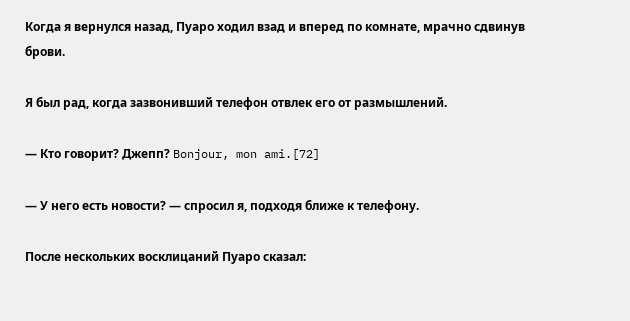Когда я вернулся назад, Пуаро ходил взад и вперед по комнате, мрачно сдвинув брови.

Я был рад, когда зазвонивший телефон отвлек его от размышлений.

— Кто говорит? Джепп? Bonjour, mon ami.[72]

— У него есть новости? — спросил я, подходя ближе к телефону.

После нескольких восклицаний Пуаро сказал: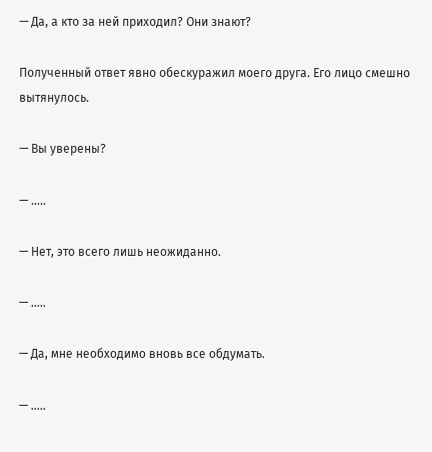— Да, а кто за ней приходил? Они знают?

Полученный ответ явно обескуражил моего друга. Его лицо смешно вытянулось.

— Вы уверены?

— …..

— Нет, это всего лишь неожиданно.

— …..

— Да, мне необходимо вновь все обдумать.

— …..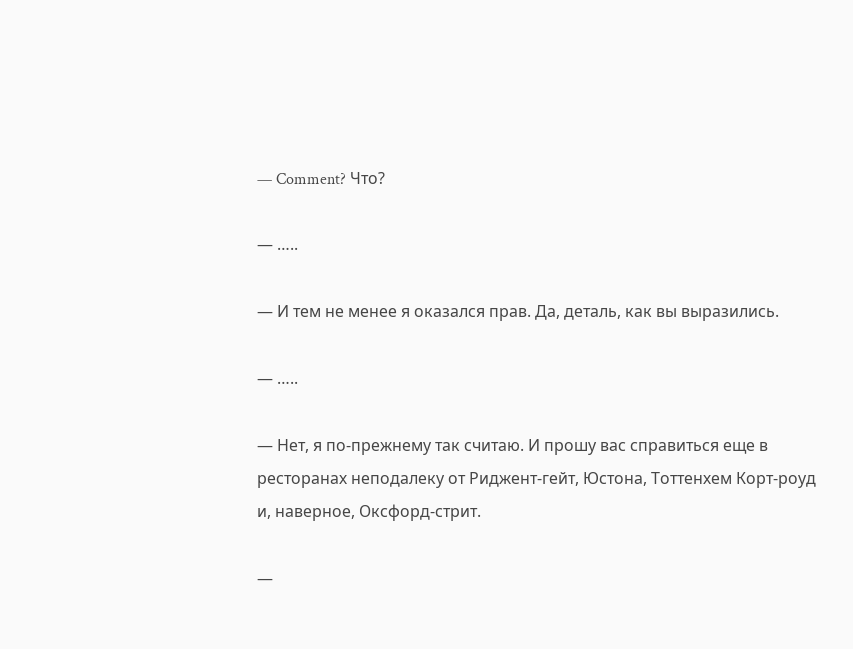— Comment? Что?

— …..

— И тем не менее я оказался прав. Да, деталь, как вы выразились.

— …..

— Нет, я по-прежнему так считаю. И прошу вас справиться еще в ресторанах неподалеку от Риджент-гейт, Юстона, Тоттенхем Корт-роуд и, наверное, Оксфорд-стрит.

—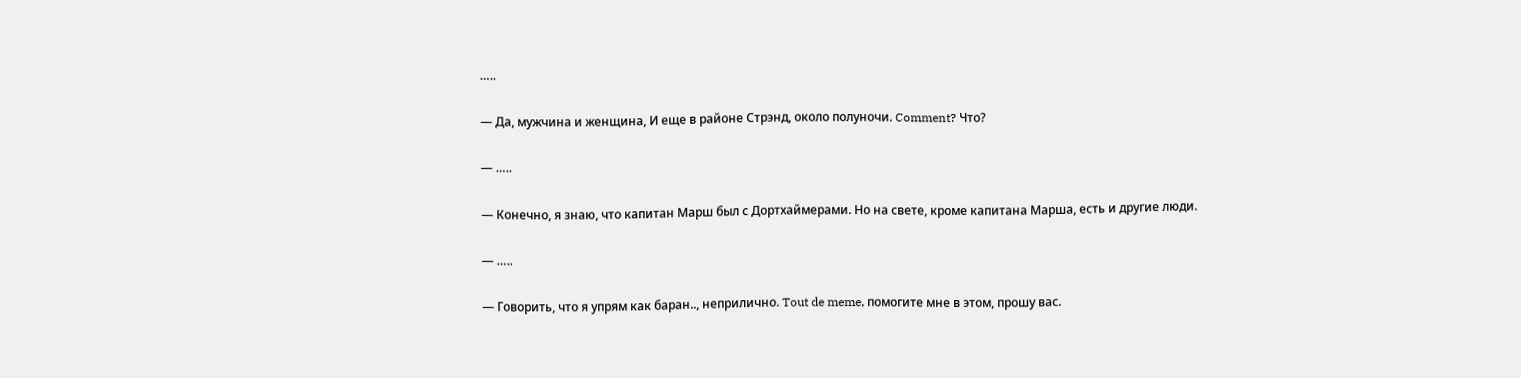…..

— Да, мужчина и женщина, И еще в районе Стрэнд, около полуночи. Comment? Что?

— …..

— Конечно, я знаю, что капитан Марш был с Дортхаймерами. Но на свете, кроме капитана Марша, есть и другие люди.

— …..

— Говорить, что я упрям как баран.., неприлично. Tout de meme, помогите мне в этом, прошу вас.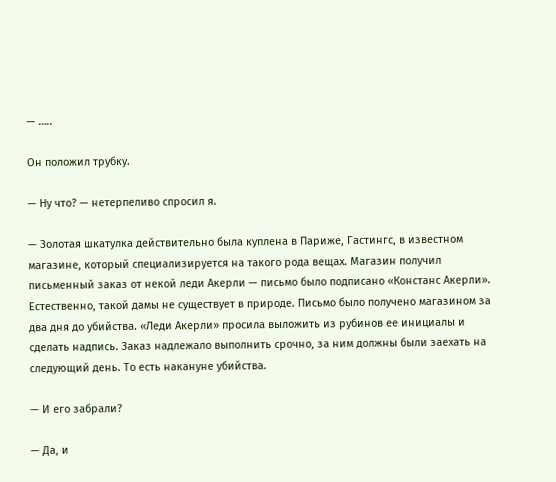— …..

Он положил трубку.

— Ну что? — нетерпеливо спросил я.

— Золотая шкатулка действительно была куплена в Париже, Гастингс, в известном магазине, который специализируется на такого рода вещах. Магазин получил письменный заказ от некой леди Акерли — письмо было подписано «Констанс Акерли». Естественно, такой дамы не существует в природе. Письмо было получено магазином за два дня до убийства. «Леди Акерли» просила выложить из рубинов ее инициалы и сделать надпись. Заказ надлежало выполнить срочно, за ним должны были заехать на следующий день. То есть накануне убийства.

— И его забрали?

— Да, и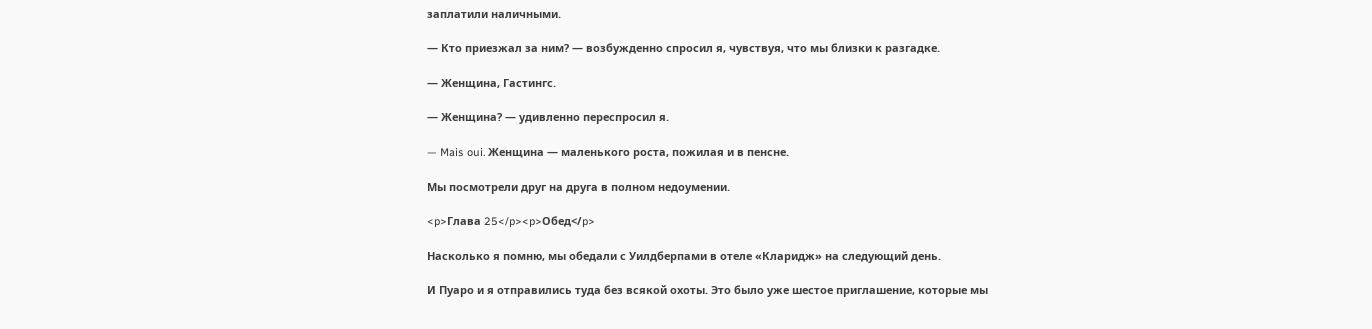заплатили наличными.

— Кто приезжал за ним? — возбужденно спросил я, чувствуя, что мы близки к разгадке.

— Женщина, Гастингс.

— Женщина? — удивленно переспросил я.

— Mais oui. Женщина — маленького роста, пожилая и в пенсне.

Мы посмотрели друг на друга в полном недоумении.

<p>Глава 25</p><p>Обед</p>

Насколько я помню, мы обедали с Уилдберпами в отеле «Кларидж» на следующий день.

И Пуаро и я отправились туда без всякой охоты. Это было уже шестое приглашение, которые мы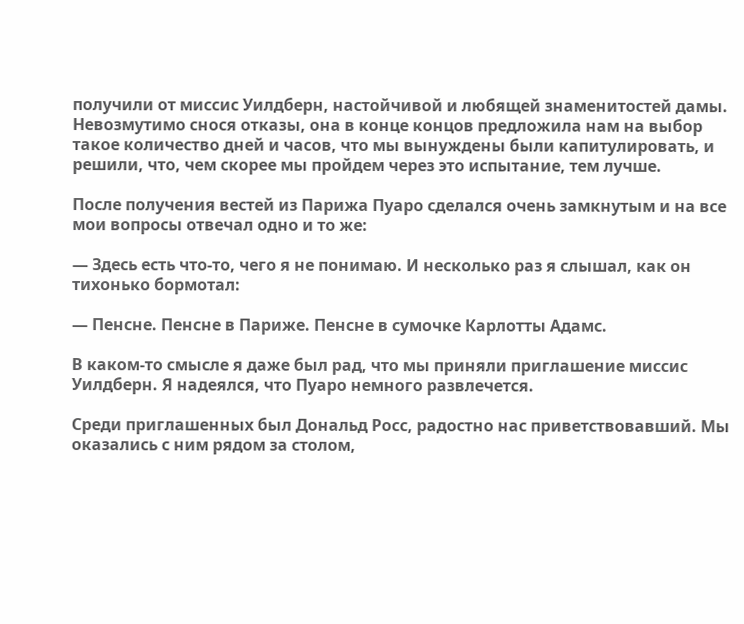получили от миссис Уилдберн, настойчивой и любящей знаменитостей дамы. Невозмутимо снося отказы, она в конце концов предложила нам на выбор такое количество дней и часов, что мы вынуждены были капитулировать, и решили, что, чем скорее мы пройдем через это испытание, тем лучше.

После получения вестей из Парижа Пуаро сделался очень замкнутым и на все мои вопросы отвечал одно и то же:

— Здесь есть что-то, чего я не понимаю. И несколько раз я слышал, как он тихонько бормотал:

— Пенсне. Пенсне в Париже. Пенсне в сумочке Карлотты Адамс.

В каком-то смысле я даже был рад, что мы приняли приглашение миссис Уилдберн. Я надеялся, что Пуаро немного развлечется.

Среди приглашенных был Дональд Росс, радостно нас приветствовавший. Мы оказались с ним рядом за столом,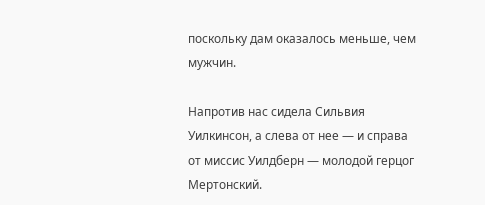поскольку дам оказалось меньше, чем мужчин.

Напротив нас сидела Сильвия Уилкинсон, а слева от нее — и справа от миссис Уилдберн — молодой герцог Мертонский.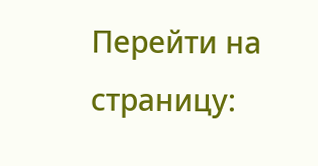Перейти на страницу: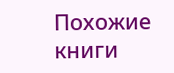Похожие книги